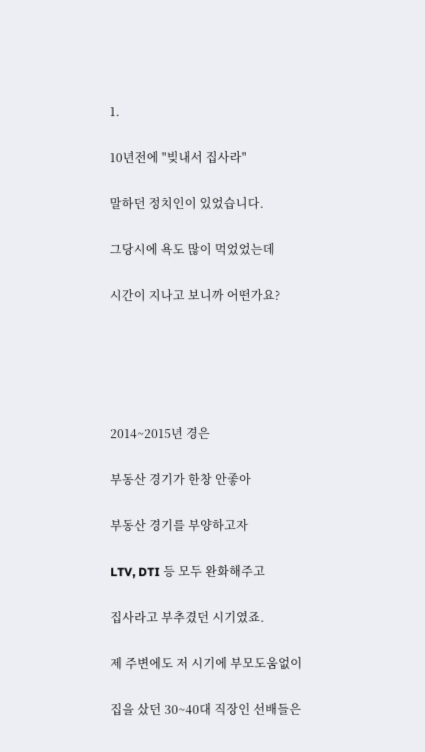1.

10년전에 "빚내서 집사라"

말하던 정치인이 있었습니다.

그당시에 욕도 많이 먹었었는데

시간이 지나고 보니까 어떤가요?





2014~2015년 경은

부동산 경기가 한창 안좋아

부동산 경기를 부양하고자

LTV, DTI 등 모두 완화해주고

집사라고 부추겼던 시기였죠.

제 주변에도 저 시기에 부모도움없이

집을 샀던 30~40대 직장인 선배들은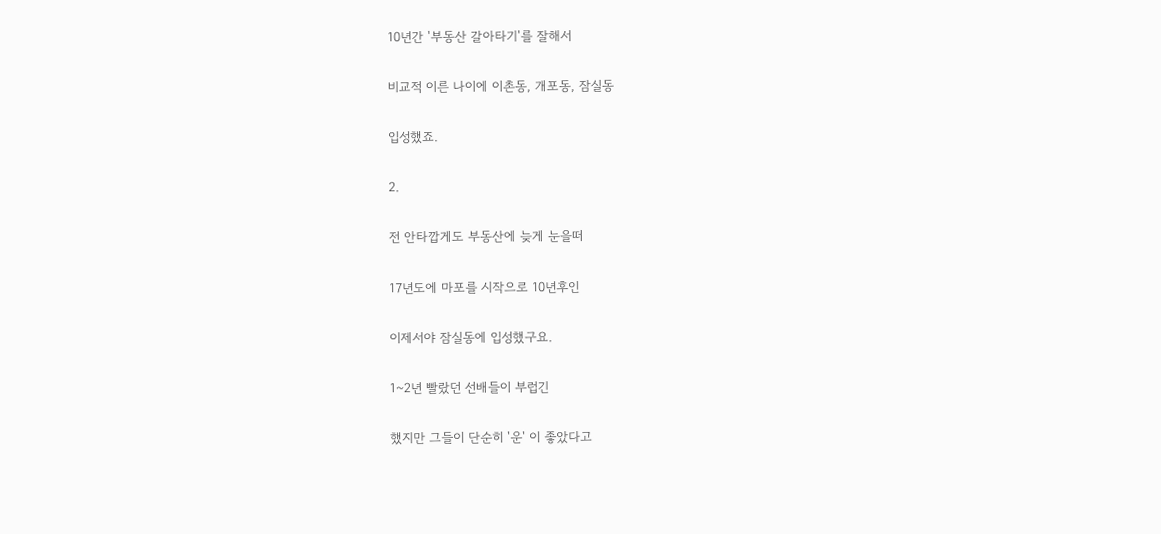10년간 '부동산 갈아타기'를 잘해서

비교적 이른 나이에 이촌동, 개포동, 잠실동

입성했죠.

2.

전 안타깝게도 부동산에 늦게 눈을떠

17년도에 마포를 시작으로 10년후인

이제서야 잠실동에 입성했구요.

1~2년 빨랐던 선배들이 부럽긴

했지만 그들이 단순히 '운' 이 좋았다고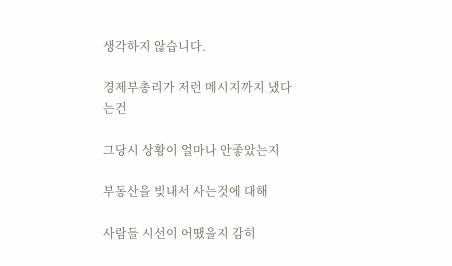생각하지 않습니다.

경제부총리가 저런 메시지까지 냈다는건

그당시 상황이 얼마나 안좋았는지

부동산을 빚내서 사는것에 대해

사람들 시선이 어땠을지 감히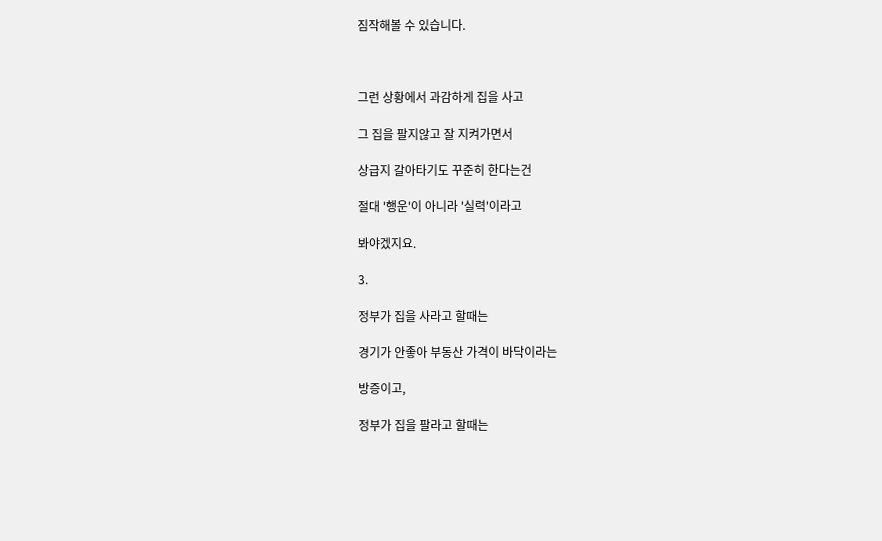짐작해볼 수 있습니다.



그런 상황에서 과감하게 집을 사고

그 집을 팔지않고 잘 지켜가면서

상급지 갈아타기도 꾸준히 한다는건

절대 '행운'이 아니라 '실력'이라고

봐야겠지요.

3.

정부가 집을 사라고 할때는

경기가 안좋아 부동산 가격이 바닥이라는

방증이고,

정부가 집을 팔라고 할때는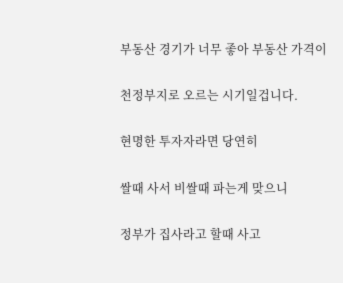부동산 경기가 너무 좋아 부동산 가격이

천정부지로 오르는 시기일겁니다.

현명한 투자자라면 당연히

쌀때 사서 비쌀때 파는게 맞으니

정부가 집사라고 할때 사고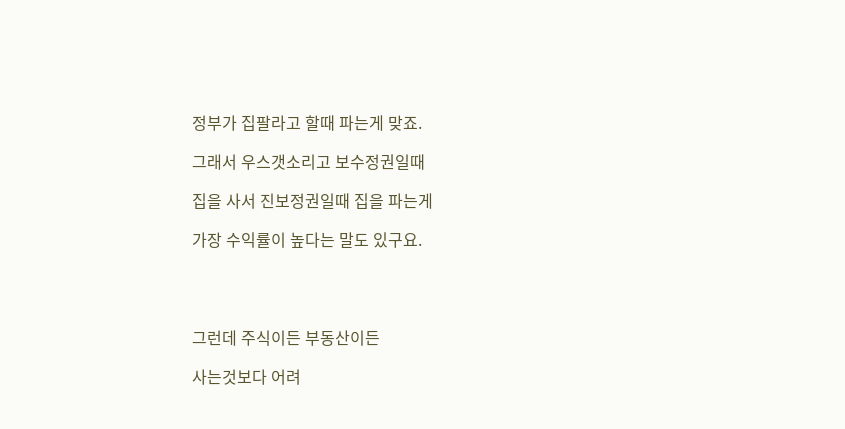정부가 집팔라고 할때 파는게 맞죠.

그래서 우스갯소리고 보수정권일때

집을 사서 진보정권일때 집을 파는게

가장 수익률이 높다는 말도 있구요.




그런데 주식이든 부동산이든

사는것보다 어려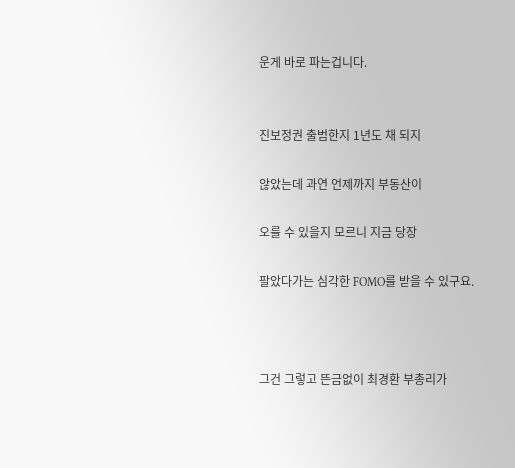운게 바로 파는겁니다.


진보정권 출범한지 1년도 채 되지

않았는데 과연 언제까지 부동산이

오를 수 있을지 모르니 지금 당장

팔았다가는 심각한 FOMO를 받을 수 있구요.



그건 그렇고 뜬금없이 최경환 부총리가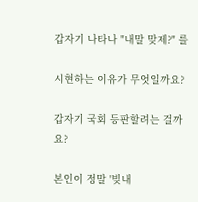갑자기 나타나 "내말 맞제?" 를

시현하는 이유가 무엇일까요?

갑자기 국회 등판할려는 걸까요?

본인이 정말 '빚내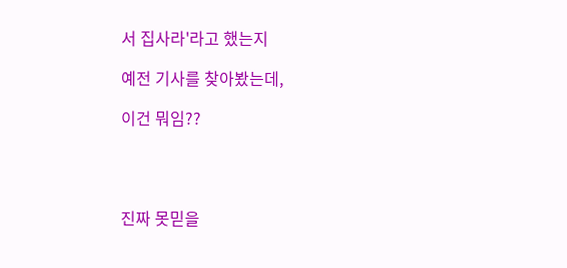서 집사라'라고 했는지

예전 기사를 찾아봤는데,

이건 뭐임??




진짜 못믿을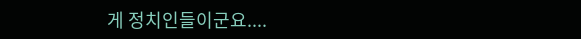게 정치인들이군요....